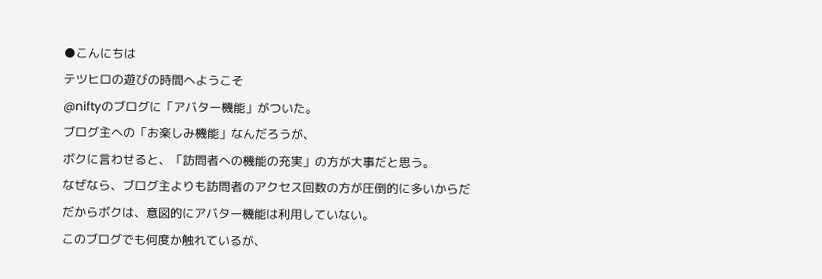●こんにちは
テツヒロの遊びの時間へようこそ
@niftyのブログに「アバター機能」がついた。
ブログ主への「お楽しみ機能」なんだろうが、
ボクに言わせると、「訪問者への機能の充実」の方が大事だと思う。
なぜなら、ブログ主よりも訪問者のアクセス回数の方が圧倒的に多いからだ
だからボクは、意図的にアバター機能は利用していない。
このブログでも何度か触れているが、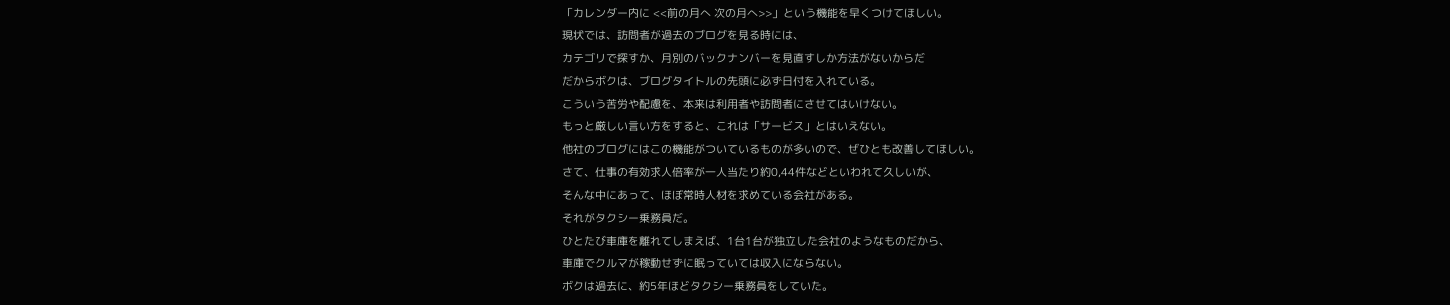「カレンダー内に <<前の月へ 次の月へ>>」という機能を早くつけてほしい。
現状では、訪問者が過去のブログを見る時には、
カテゴリで探すか、月別のバックナンバーを見直すしか方法がないからだ
だからボクは、ブログタイトルの先頭に必ず日付を入れている。
こういう苦労や配慮を、本来は利用者や訪問者にさせてはいけない。
もっと厳しい言い方をすると、これは「サービス」とはいえない。
他社のブログにはこの機能がついているものが多いので、ぜひとも改善してほしい。
さて、仕事の有効求人倍率が一人当たり約0,44件などといわれて久しいが、
そんな中にあって、ほぼ常時人材を求めている会社がある。
それがタクシー乗務員だ。
ひとたび車庫を離れてしまえば、1台1台が独立した会社のようなものだから、
車庫でクルマが稼動せずに眠っていては収入にならない。
ボクは過去に、約5年ほどタクシー乗務員をしていた。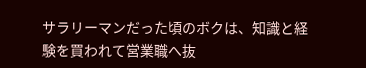サラリーマンだった頃のボクは、知識と経験を買われて営業職へ抜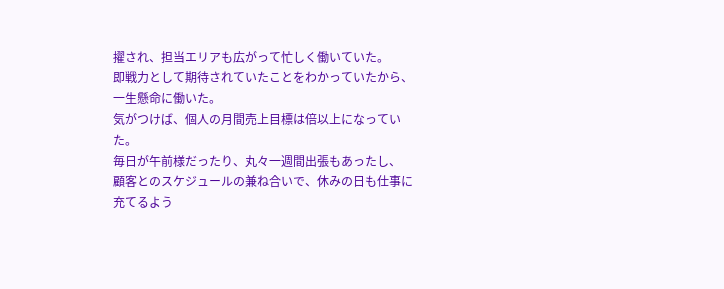擢され、担当エリアも広がって忙しく働いていた。
即戦力として期待されていたことをわかっていたから、一生懸命に働いた。
気がつけば、個人の月間売上目標は倍以上になっていた。
毎日が午前様だったり、丸々一週間出張もあったし、
顧客とのスケジュールの兼ね合いで、休みの日も仕事に充てるよう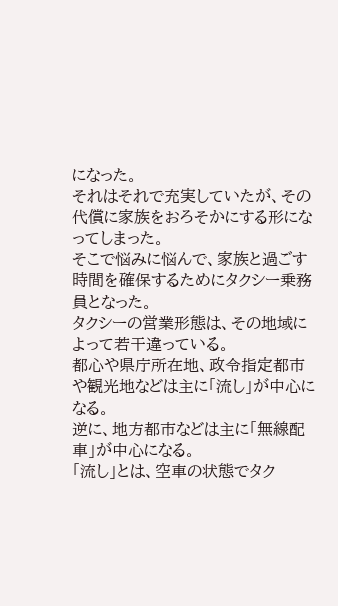になった。
それはそれで充実していたが、その代償に家族をおろそかにする形になってしまった。
そこで悩みに悩んで、家族と過ごす時間を確保するためにタクシー乗務員となった。
タクシーの営業形態は、その地域によって若干違っている。
都心や県庁所在地、政令指定都市や観光地などは主に「流し」が中心になる。
逆に、地方都市などは主に「無線配車」が中心になる。
「流し」とは、空車の状態でタク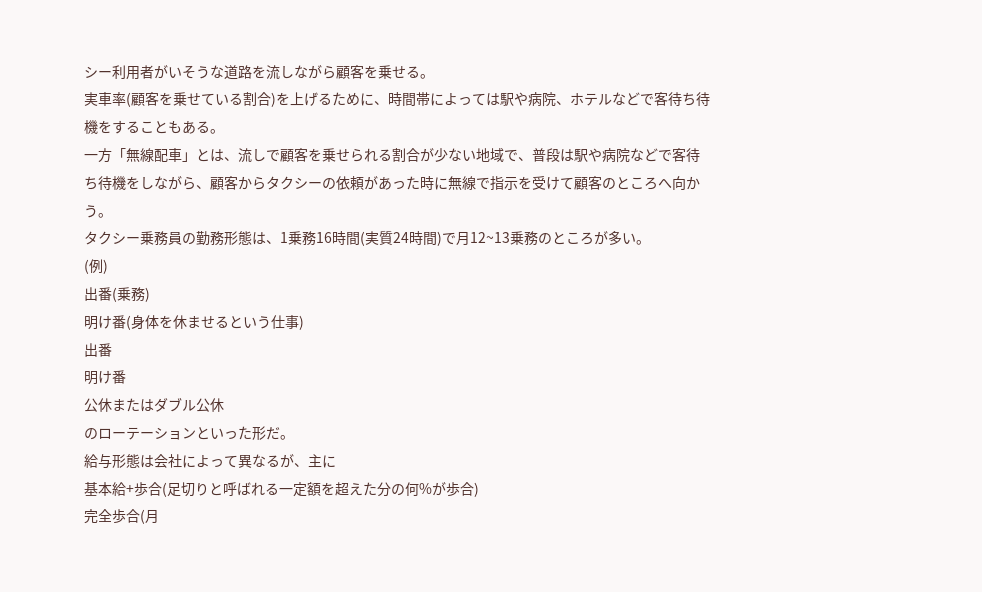シー利用者がいそうな道路を流しながら顧客を乗せる。
実車率(顧客を乗せている割合)を上げるために、時間帯によっては駅や病院、ホテルなどで客待ち待機をすることもある。
一方「無線配車」とは、流しで顧客を乗せられる割合が少ない地域で、普段は駅や病院などで客待ち待機をしながら、顧客からタクシーの依頼があった時に無線で指示を受けて顧客のところへ向かう。
タクシー乗務員の勤務形態は、1乗務16時間(実質24時間)で月12~13乗務のところが多い。
(例)
出番(乗務)
明け番(身体を休ませるという仕事)
出番
明け番
公休またはダブル公休
のローテーションといった形だ。
給与形態は会社によって異なるが、主に
基本給+歩合(足切りと呼ばれる一定額を超えた分の何%が歩合)
完全歩合(月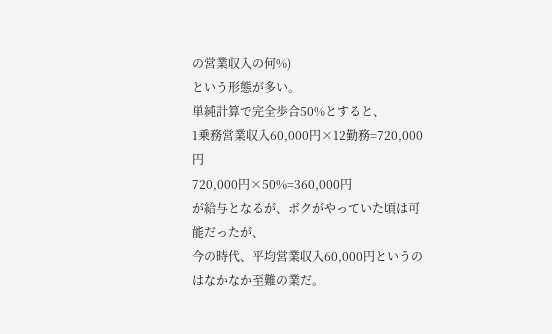の営業収入の何%)
という形態が多い。
単純計算で完全歩合50%とすると、
1乗務営業収入60,000円×12勤務=720,000円
720,000円×50%=360,000円
が給与となるが、ボクがやっていた頃は可能だったが、
今の時代、平均営業収入60,000円というのはなかなか至難の業だ。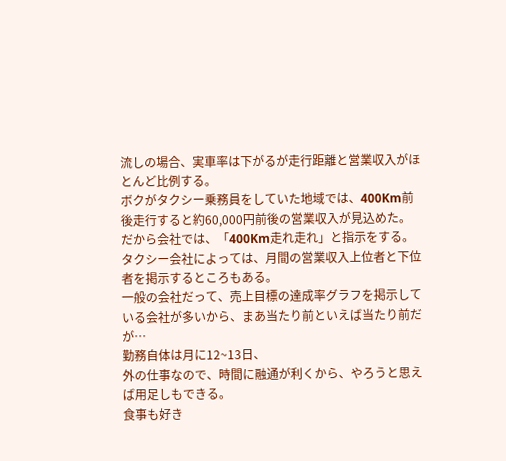流しの場合、実車率は下がるが走行距離と営業収入がほとんど比例する。
ボクがタクシー乗務員をしていた地域では、400Km前後走行すると約60,000円前後の営業収入が見込めた。
だから会社では、「400Km走れ走れ」と指示をする。
タクシー会社によっては、月間の営業収入上位者と下位者を掲示するところもある。
一般の会社だって、売上目標の達成率グラフを掲示している会社が多いから、まあ当たり前といえば当たり前だが…
勤務自体は月に12~13日、
外の仕事なので、時間に融通が利くから、やろうと思えば用足しもできる。
食事も好き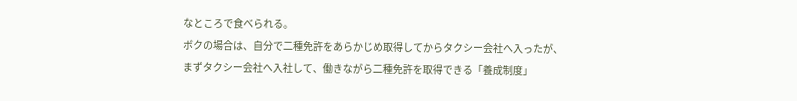なところで食べられる。
ボクの場合は、自分で二種免許をあらかじめ取得してからタクシー会社へ入ったが、
まずタクシー会社へ入社して、働きながら二種免許を取得できる「養成制度」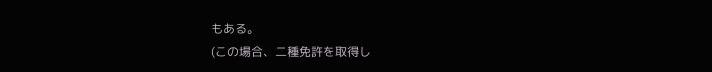もある。
(この場合、二種免許を取得し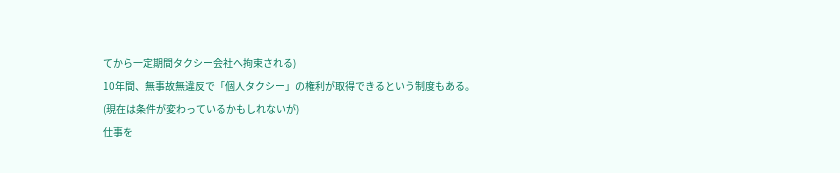てから一定期間タクシー会社へ拘束される)
10年間、無事故無違反で「個人タクシー」の権利が取得できるという制度もある。
(現在は条件が変わっているかもしれないが)
仕事を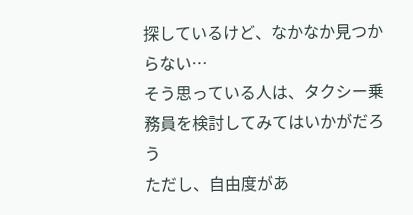探しているけど、なかなか見つからない…
そう思っている人は、タクシー乗務員を検討してみてはいかがだろう
ただし、自由度があ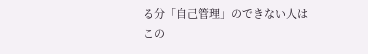る分「自己管理」のできない人はこの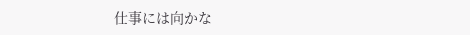仕事には向かな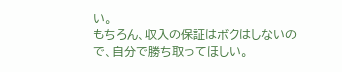い。
もちろん、収入の保証はボクはしないので、自分で勝ち取ってほしい。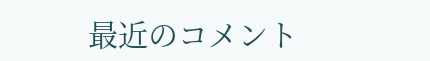最近のコメント